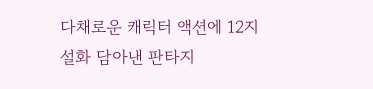다채로운 캐릭터 액션에 12지 설화 담아낸 판타지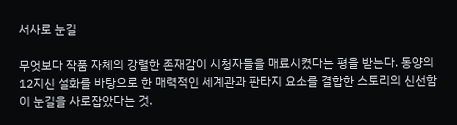서사로 눈길

무엇보다 작품 자체의 강렬한 존재감이 시청자들을 매료시켰다는 평을 받는다. 동양의 12지신 설화를 바탕으로 한 매력적인 세계관과 판타지 요소를 결합한 스토리의 신선함이 눈길을 사로잡았다는 것.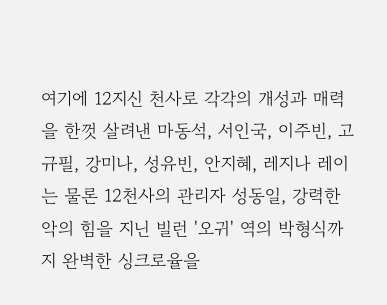여기에 12지신 천사로 각각의 개성과 매력을 한껏 살려낸 마동석, 서인국, 이주빈, 고규필, 강미나, 성유빈, 안지혜, 레지나 레이는 물론 12천사의 관리자 성동일, 강력한 악의 힘을 지닌 빌런 '오귀' 역의 박형식까지 완벽한 싱크로율을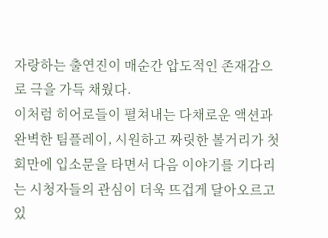자랑하는 출연진이 매순간 압도적인 존재감으로 극을 가득 채웠다.
이처럼 히어로들이 펼쳐내는 다채로운 액션과 완벽한 팀플레이, 시원하고 짜릿한 볼거리가 첫 회만에 입소문을 타면서 다음 이야기를 기다리는 시청자들의 관심이 더욱 뜨겁게 달아오르고 있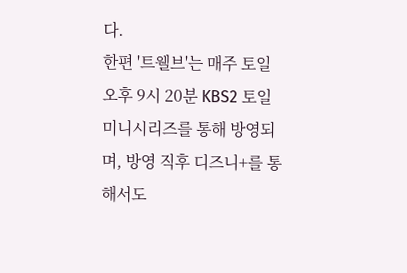다.
한편 '트웰브'는 매주 토일 오후 9시 20분 KBS2 토일 미니시리즈를 통해 방영되며, 방영 직후 디즈니+를 통해서도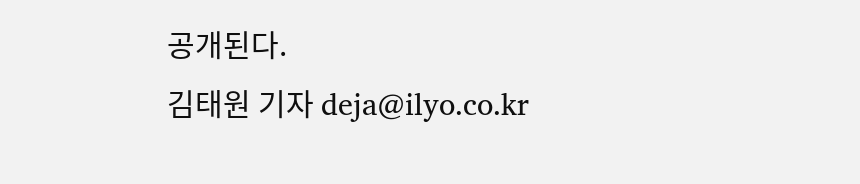공개된다.
김태원 기자 deja@ilyo.co.kr